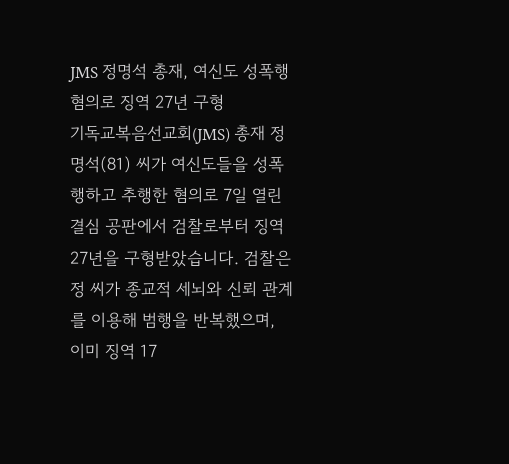JMS 정명석 총재, 여신도 성폭행 혐의로 징역 27년 구형
기독교복음선교회(JMS) 총재 정명석(81) 씨가 여신도들을 성폭행하고 추행한 혐의로 7일 열린 결심 공판에서 검찰로부터 징역 27년을 구형받았습니다. 검찰은 정 씨가 종교적 세뇌와 신뢰 관계를 이용해 범행을 반복했으며, 이미 징역 17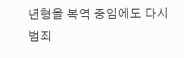년형을 복역 중임에도 다시 범죄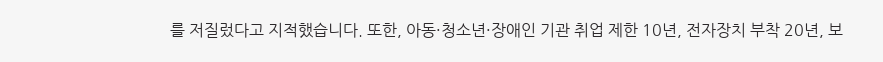를 저질렀다고 지적했습니다. 또한, 아동·청소년·장애인 기관 취업 제한 10년, 전자장치 부착 20년, 보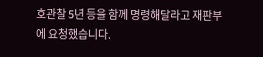호관찰 5년 등을 함께 명령해달라고 재판부에 요청했습니다.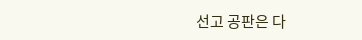선고 공판은 다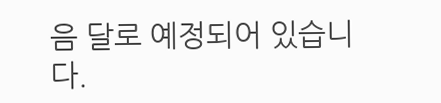음 달로 예정되어 있습니다.